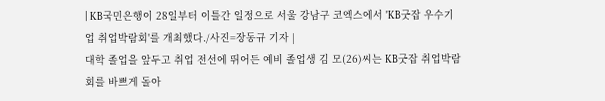| KB국민은행이 28일부터 이틀간 일정으로 서울 강남구 코엑스에서 'KB굿잡 우수기업 취업박람회'를 개최했다./사진=장동규 기자 |
대학 졸업을 앞두고 취업 전선에 뛰어든 예비 졸업생 김 모(26)씨는 KB굿잡 취업박람회를 바쁘게 돌아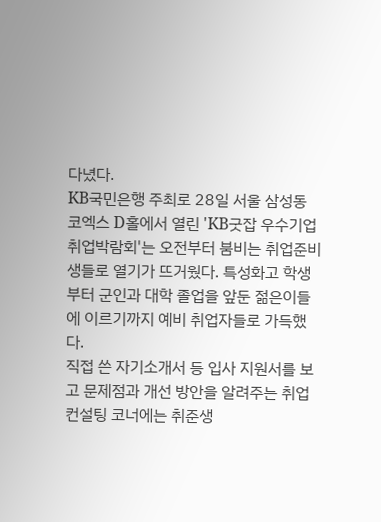다녔다.
KB국민은행 주최로 28일 서울 삼성동 코엑스 D홀에서 열린 'KB굿잡 우수기업 취업박람회'는 오전부터 붐비는 취업준비생들로 열기가 뜨거웠다. 특성화고 학생부터 군인과 대학 졸업을 앞둔 젊은이들에 이르기까지 예비 취업자들로 가득했다.
직접 쓴 자기소개서 등 입사 지원서를 보고 문제점과 개선 방안을 알려주는 취업 컨설팅 코너에는 취준생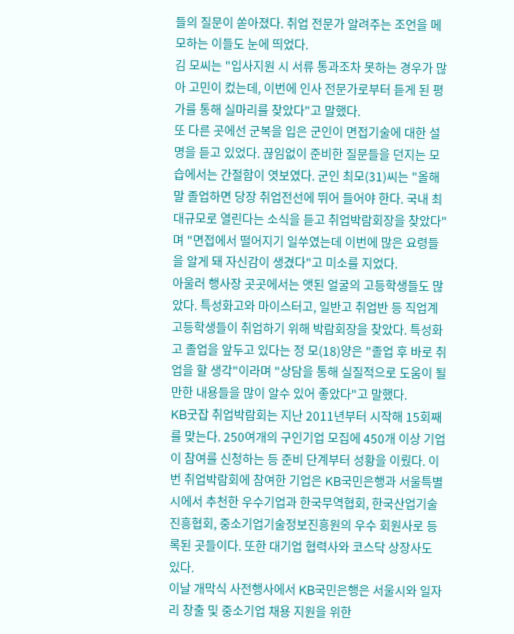들의 질문이 쏟아졌다. 취업 전문가 알려주는 조언을 메모하는 이들도 눈에 띄었다.
김 모씨는 "입사지원 시 서류 통과조차 못하는 경우가 많아 고민이 컸는데, 이번에 인사 전문가로부터 듣게 된 평가를 통해 실마리를 찾았다"고 말했다.
또 다른 곳에선 군복을 입은 군인이 면접기술에 대한 설명을 듣고 있었다. 끊임없이 준비한 질문들을 던지는 모습에서는 간절함이 엿보였다. 군인 최모(31)씨는 "올해 말 졸업하면 당장 취업전선에 뛰어 들어야 한다. 국내 최대규모로 열린다는 소식을 듣고 취업박람회장을 찾았다"며 "면접에서 떨어지기 일쑤였는데 이번에 많은 요령들을 알게 돼 자신감이 생겼다"고 미소를 지었다.
아울러 행사장 곳곳에서는 앳된 얼굴의 고등학생들도 많았다. 특성화고와 마이스터고, 일반고 취업반 등 직업계고등학생들이 취업하기 위해 박람회장을 찾았다. 특성화고 졸업을 앞두고 있다는 정 모(18)양은 "졸업 후 바로 취업을 할 생각"이라며 "상담을 통해 실질적으로 도움이 될 만한 내용들을 많이 알수 있어 좋았다"고 말했다.
KB굿잡 취업박람회는 지난 2011년부터 시작해 15회째를 맞는다. 250여개의 구인기업 모집에 450개 이상 기업이 참여를 신청하는 등 준비 단계부터 성황을 이뤘다. 이번 취업박람회에 참여한 기업은 KB국민은행과 서울특별시에서 추천한 우수기업과 한국무역협회, 한국산업기술진흥협회, 중소기업기술정보진흥원의 우수 회원사로 등록된 곳들이다. 또한 대기업 협력사와 코스닥 상장사도 있다.
이날 개막식 사전행사에서 KB국민은행은 서울시와 일자리 창출 및 중소기업 채용 지원을 위한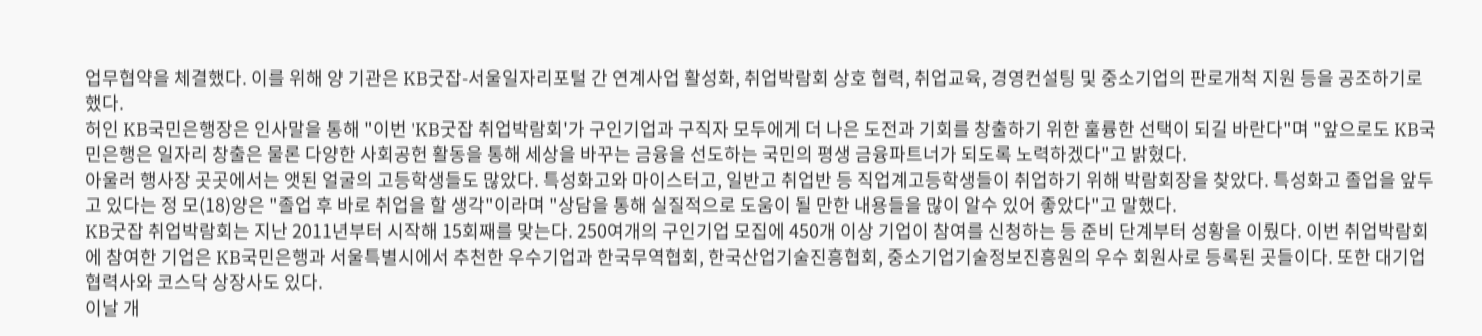업무협약을 체결했다. 이를 위해 양 기관은 KB굿잡-서울일자리포털 간 연계사업 활성화, 취업박람회 상호 협력, 취업교육, 경영컨설팅 및 중소기업의 판로개척 지원 등을 공조하기로 했다.
허인 KB국민은행장은 인사말을 통해 "이번 'KB굿잡 취업박람회'가 구인기업과 구직자 모두에게 더 나은 도전과 기회를 창출하기 위한 훌륭한 선택이 되길 바란다"며 "앞으로도 KB국민은행은 일자리 창출은 물론 다양한 사회공헌 활동을 통해 세상을 바꾸는 금융을 선도하는 국민의 평생 금융파트너가 되도록 노력하겠다"고 밝혔다.
아울러 행사장 곳곳에서는 앳된 얼굴의 고등학생들도 많았다. 특성화고와 마이스터고, 일반고 취업반 등 직업계고등학생들이 취업하기 위해 박람회장을 찾았다. 특성화고 졸업을 앞두고 있다는 정 모(18)양은 "졸업 후 바로 취업을 할 생각"이라며 "상담을 통해 실질적으로 도움이 될 만한 내용들을 많이 알수 있어 좋았다"고 말했다.
KB굿잡 취업박람회는 지난 2011년부터 시작해 15회째를 맞는다. 250여개의 구인기업 모집에 450개 이상 기업이 참여를 신청하는 등 준비 단계부터 성황을 이뤘다. 이번 취업박람회에 참여한 기업은 KB국민은행과 서울특별시에서 추천한 우수기업과 한국무역협회, 한국산업기술진흥협회, 중소기업기술정보진흥원의 우수 회원사로 등록된 곳들이다. 또한 대기업 협력사와 코스닥 상장사도 있다.
이날 개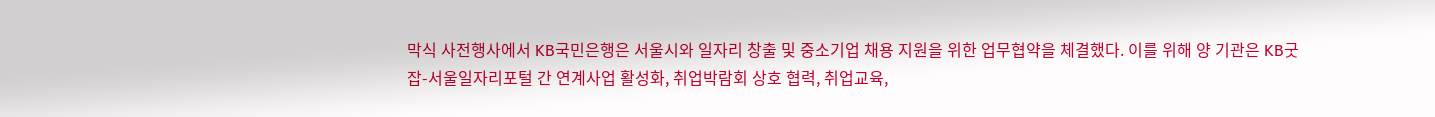막식 사전행사에서 KB국민은행은 서울시와 일자리 창출 및 중소기업 채용 지원을 위한 업무협약을 체결했다. 이를 위해 양 기관은 KB굿잡-서울일자리포털 간 연계사업 활성화, 취업박람회 상호 협력, 취업교육,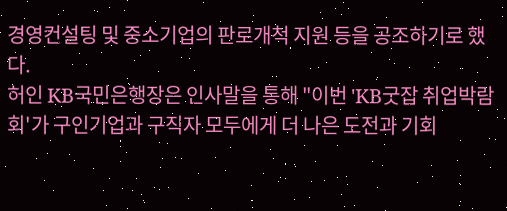경영컨설팅 및 중소기업의 판로개척 지원 등을 공조하기로 했다.
허인 KB국민은행장은 인사말을 통해 "이번 'KB굿잡 취업박람회'가 구인기업과 구직자 모두에게 더 나은 도전과 기회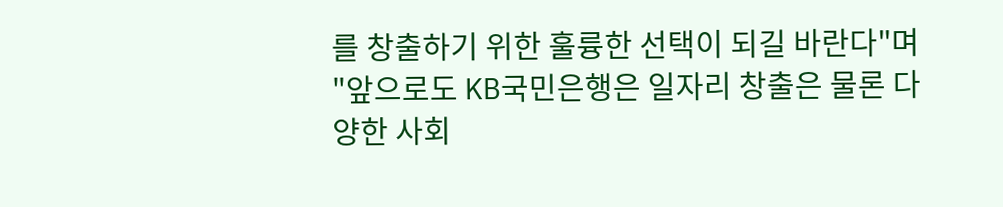를 창출하기 위한 훌륭한 선택이 되길 바란다"며 "앞으로도 KB국민은행은 일자리 창출은 물론 다양한 사회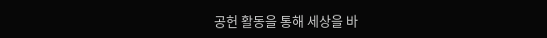공헌 활동을 통해 세상을 바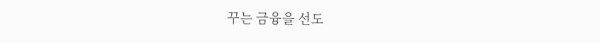꾸는 금융을 선도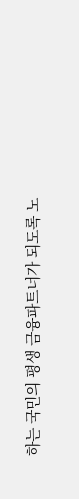하는 국민의 평생 금융파트너가 되도록 노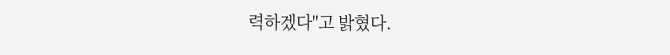력하겠다"고 밝혔다.